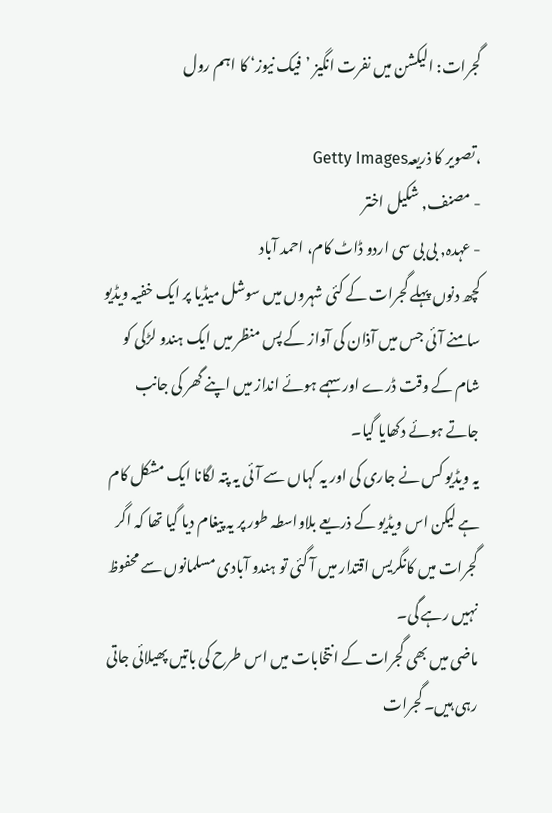گجرات: الیکشن میں نفرت انگیز ’فیک نیوز‘ کا اہم رول

،تصویر کا ذریعہGetty Images
- مصنف, شکیل اختر
- عہدہ, بی بی سی اردو ڈاٹ کام، احمد آباد
کچھ دنوں پہلے گجرات کے کئی شہروں میں سوشل میڈیا پر ایک خفیہ ویڈیو سامنے آئی جس میں آذان کی آواز کے پس منظر میں ایک ہندو لڑکی کو شام کے وقت ڈرے اور سہمے ہوئے انداز میں اپنے گھر کی جانب جاتے ہوئے دکھایا گیا۔
یہ ویڈیو کس نے جاری کی اور یہ کہاں سے آئی یہ پتہ لگانا ایک مشکل کام ہے لیکن اس ویڈیو کے ذریعے بلاواسطہ طور پر یہ پیغام دیا گیا تھا کہ اگر گجرات میں کانگریس اقتدار میں آ گئی تو ہندو آبادی مسلمانوں سے محفوظ نہیں رہے گی۔
ماضی میں بھی گجرات کے انتخابات میں اس طرح کی باتیں پھیلائی جاتی رہی ہیں۔ گجرات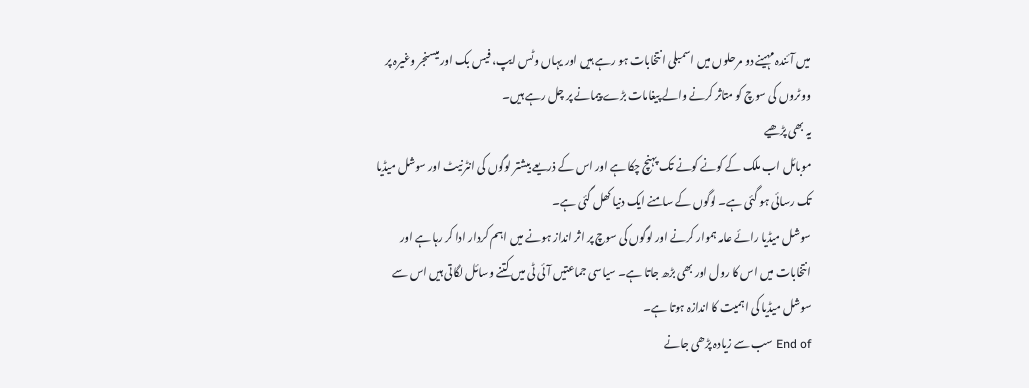میں آئندہ مہینے دو مرحلوں میں اسمبلی انتخابات ہو رہے ہیں اور یہاں وٹس ایپ، فیس بک اور میسنجر وغیرہ پر ووٹروں کی سوچ کو متاثر کرنے والے پیغامات بڑے پیمانے پر چل رہے ہیں۔
یہ بھی پڑھیے
موبائل اب ملک کے کونے کونے تک پہنچ چکا ہے اور اس کے ذریعے بیشتر لوگوں کی انٹرنیٹ اور سوشل میڈیا تک رسائی ہو گئی ہے۔ لوگوں کے سامنے ایک دنیا کھل گئی ہے۔
سوشل میڈیا رائے عامہ ہموار کرنے اور لوگوں کی سوچ پر اثر انداز ہونے میں اہم کردار ادا کر رہا ہے اور انتخابات میں اس کا رول اور بھی بڑھ جاتا ہے۔ سیاسی جماعتیں آئی ٹی میں کتنے وسائل لگاتی ہیں اس سے سوشل میڈیا کی اہمیت کا اندازہ ہوتا ہے۔
End of سب سے زیادہ پڑھی جانے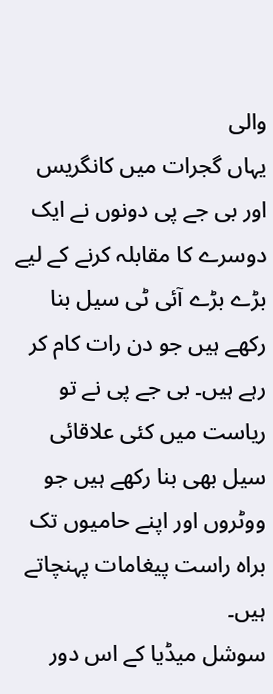والی
یہاں گجرات میں کانگریس اور بی جے پی دونوں نے ایک دوسرے کا مقابلہ کرنے کے لیے بڑے بڑے آئی ٹی سیل بنا رکھے ہیں جو دن رات کام کر رہے ہیں۔ بی جے پی نے تو ریاست میں کئی علاقائی سیل بھی بنا رکھے ہیں جو ووٹروں اور اپنے حامیوں تک براہ راست پیغامات پہنچاتے ہیں۔
سوشل میڈیا کے اس دور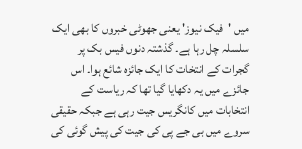میں 'فیک نیوز' یعنی جھوٹی خبروں کا بھی ایک سلسلہ چل رہا ہے۔ گذشتہ دنوں فیس بک پر گجرات کے انتخات کا ایک جائزہ شائع ہوا۔ اس جائزے میں یہ دکھایا گیا تھا کہ ریاست کے انتخابات میں کانگریس جیت رہی ہے جبکہ حقیقی سروے میں بی جے پی کی جیت کی پیش گوئی کی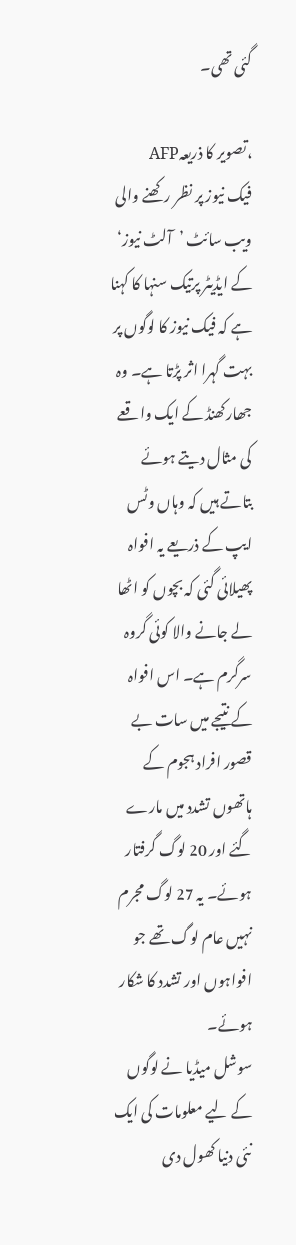گئی تھی۔

،تصویر کا ذریعہAFP
فیک نیوز پر نظر رکھنے والی ویب سائٹ ’آلٹ نیوز‘ کے ایڈیٹر پرتیک سنہا کا کہنا ہے کہ فیک نیوز کا لوگوں پر بہت گہرا اثر پڑتا ہے۔ وہ جھارکھنڈ کے ایک واقعے کی مثال دیتے ہوئے بتاتے ہیں کہ وہاں وٹس ایپ کے ذریعے یہ افواہ پھیلائی گئی کہ بچوں کو اٹھا لے جانے والا کوئی گروہ سرگرم ہے۔ اس افواہ کے نتیجے میں سات بے قصور افراد ہجوم کے ہاتھوں تشدد میں مارے گئے اور 20 لوگ گرفتار ہوئے۔ یہ 27 لوگ مجرم نہیں عام لوگ تھے جو افواہوں اور تشدد کا شکار ہوئے۔
سوشل میڈیا نے لوگوں کے لیے معلومات کی ایک نئی دنیا کھول دی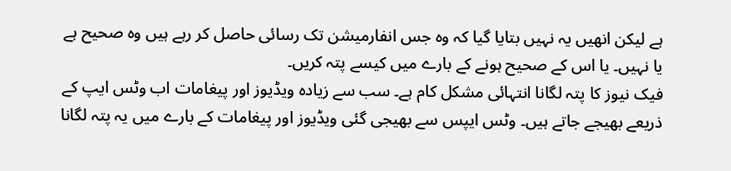ہے لیکن انھیں یہ نہیں بتایا گیا کہ وہ جس انفارمیشن تک رسائی حاصل کر رہے ہیں وہ صحیح ہے یا نہیں۔ یا اس کے صحیح ہونے کے بارے میں کیسے پتہ کریں۔
فیک نیوز کا پتہ لگانا انتہائی مشکل کام ہے۔ سب سے زیادہ ویڈیوز اور پیغامات اب وٹس ایپ کے ذریعے بھیجے جاتے ہیں۔ وٹس ایپس سے بھیجی گئی ویڈیوز اور پیغامات کے بارے میں یہ پتہ لگانا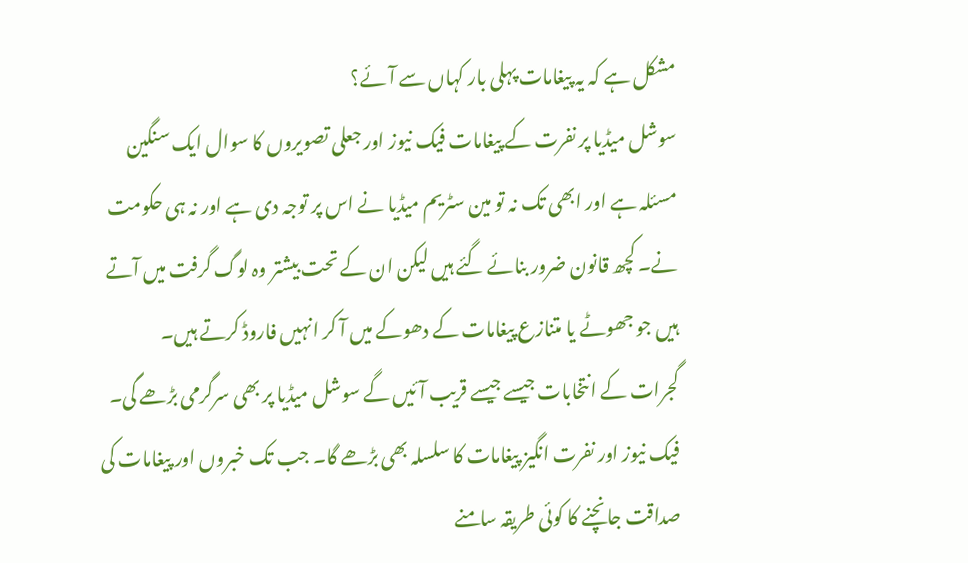مشکل ہے کہ یہ پیغامات پہلی بار کہاں سے آئے؟
سوشل میڈیا پر نفرت کے پیغامات فیک نیوز اور جعلی تصویروں کا سوال ایک سنگین مسئلہ ہے اور ابھی تک نہ تو مین سٹریم میڈیا نے اس پر توجہ دی ہے اور نہ ہی حکومت نے۔ کچھ قانون ضرور بنائے گئے ہیں لیکن ان کے تحت بیشتر وہ لوگ گرفت میں آتے ہیں جو جھوٹے یا متنازع پیغامات کے دھوکے میں آ کر انہیں فاروڈ کرتے ہیں۔
گجرات کے انتخابات جیسے جیسے قریب آئیں گے سوشل میڈیا پر بھی سرگرمی بڑھے گی۔ فیک نیوز اور نفرت انگیز پیغامات کا سلسلہ بھی بڑھے گا۔ جب تک خبروں اور پیغامات کی صداقت جانچنے کا کوئی طریقہ سامنے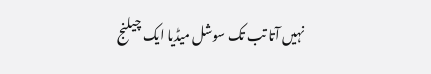نہیں آتا تب تک سوشل میڈیا ایک چیلنج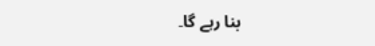بنا رہے گا۔